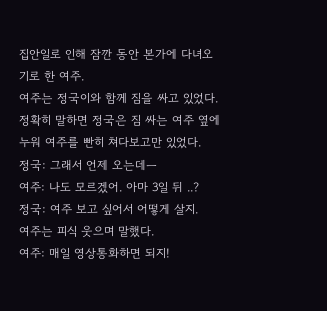집안일로 인해 잠깐 동안 본가에 다녀오기로 한 여주.
여주는 정국이와 함께 짐을 싸고 있었다.
정확히 말하면 정국은 짐 싸는 여주 옆에 누워 여주를 빤히 쳐다보고만 있었다.
정국: 그래서 언제 오는데ㅡ
여주: 나도 모르겠어. 아마 3일 뒤 ..?
정국: 여주 보고 싶어서 어떻게 살지.
여주는 피식 웃으며 말했다.
여주: 매일 영상통화하면 되지!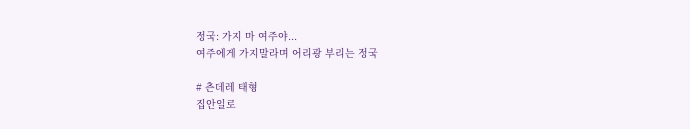정국: 가지 마 여주야...
여주에게 가지말라며 어리광 부리는 정국

# 츤데레 태형
집안일로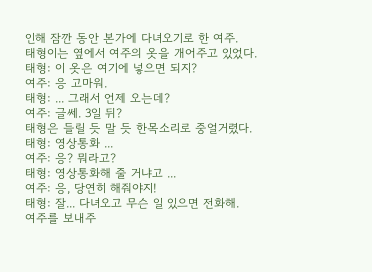인해 잠깐 동안 본가에 다녀오기로 한 여주.
태형이는 옆에서 여주의 옷을 개어주고 있었다.
태형: 이 옷은 여기에 넣으면 되지?
여주: 응 고마워.
태형: ... 그래서 언제 오는데?
여주: 글쎄. 3일 뒤?
태형은 들릴 듯 말 듯 한목소리로 중얼거렸다.
태형: 영상통화 ...
여주: 응? 뭐라고?
태형: 영상통화해 줄 거냐고 ...
여주: 응, 당연히 해줘야지!
태형: 잘... 다녀오고 무슨 일 있으면 전화해.
여주를 보내주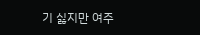기 싫지만 여주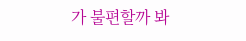가 불편할까 봐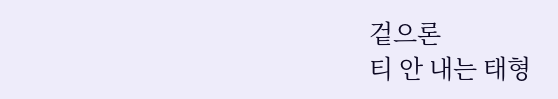겉으론
티 안 내는 태형